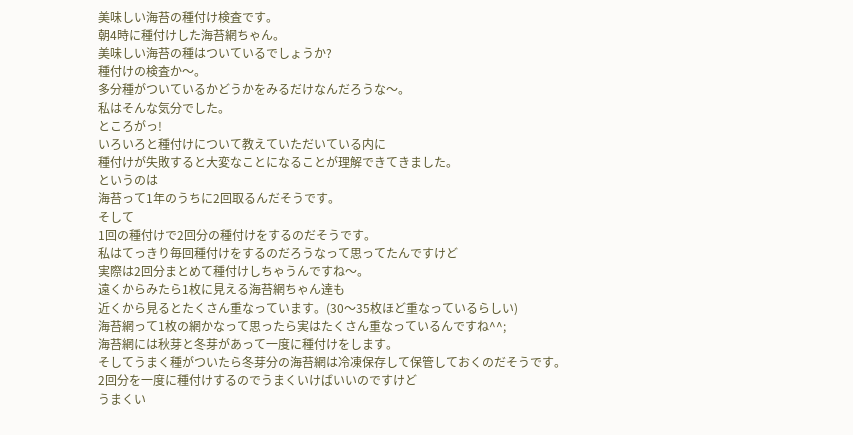美味しい海苔の種付け検査です。
朝4時に種付けした海苔網ちゃん。
美味しい海苔の種はついているでしょうか?
種付けの検査か〜。
多分種がついているかどうかをみるだけなんだろうな〜。
私はそんな気分でした。
ところがっ!
いろいろと種付けについて教えていただいている内に
種付けが失敗すると大変なことになることが理解できてきました。
というのは
海苔って1年のうちに2回取るんだそうです。
そして
1回の種付けで2回分の種付けをするのだそうです。
私はてっきり毎回種付けをするのだろうなって思ってたんですけど
実際は2回分まとめて種付けしちゃうんですね〜。
遠くからみたら1枚に見える海苔網ちゃん達も
近くから見るとたくさん重なっています。(30〜35枚ほど重なっているらしい)
海苔網って1枚の網かなって思ったら実はたくさん重なっているんですね^^;
海苔網には秋芽と冬芽があって一度に種付けをします。
そしてうまく種がついたら冬芽分の海苔網は冷凍保存して保管しておくのだそうです。
2回分を一度に種付けするのでうまくいけばいいのですけど
うまくい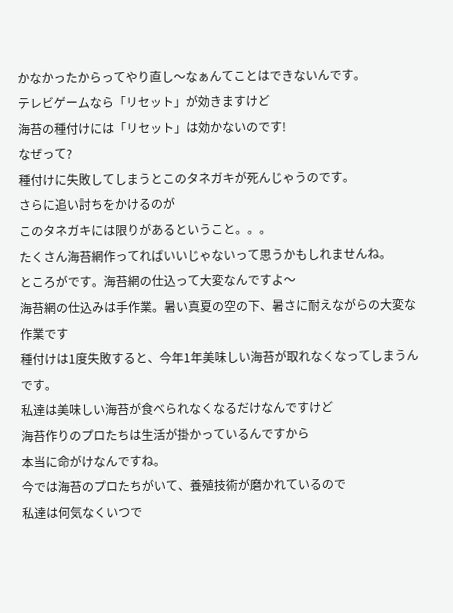かなかったからってやり直し〜なぁんてことはできないんです。
テレビゲームなら「リセット」が効きますけど
海苔の種付けには「リセット」は効かないのです!
なぜって?
種付けに失敗してしまうとこのタネガキが死んじゃうのです。
さらに追い討ちをかけるのが
このタネガキには限りがあるということ。。。
たくさん海苔網作ってればいいじゃないって思うかもしれませんね。
ところがです。海苔網の仕込って大変なんですよ〜
海苔網の仕込みは手作業。暑い真夏の空の下、暑さに耐えながらの大変な作業です
種付けは1度失敗すると、今年1年美味しい海苔が取れなくなってしまうんです。
私達は美味しい海苔が食べられなくなるだけなんですけど
海苔作りのプロたちは生活が掛かっているんですから
本当に命がけなんですね。
今では海苔のプロたちがいて、養殖技術が磨かれているので
私達は何気なくいつで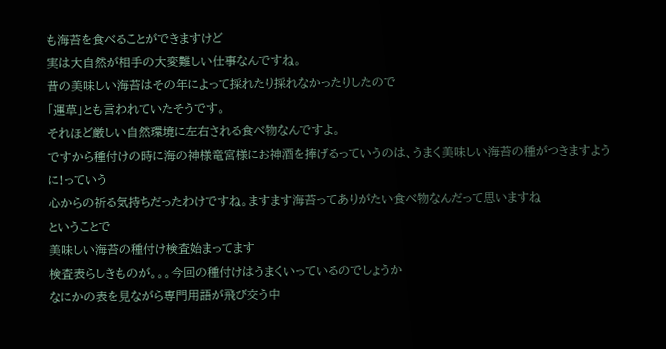も海苔を食べることができますけど
実は大自然が相手の大変難しい仕事なんですね。
昔の美味しい海苔はその年によって採れたり採れなかったりしたので
「運草」とも言われていたそうです。
それほど厳しい自然環境に左右される食べ物なんですよ。
ですから種付けの時に海の神様竜宮様にお神酒を捧げるっていうのは、うまく美味しい海苔の種がつきますように!っていう
心からの祈る気持ちだったわけですね。ますます海苔ってありがたい食べ物なんだって思いますね
ということで
美味しい海苔の種付け検査始まってます
検査表らしきものが。。。今回の種付けはうまくいっているのでしょうか
なにかの表を見ながら専門用語が飛び交う中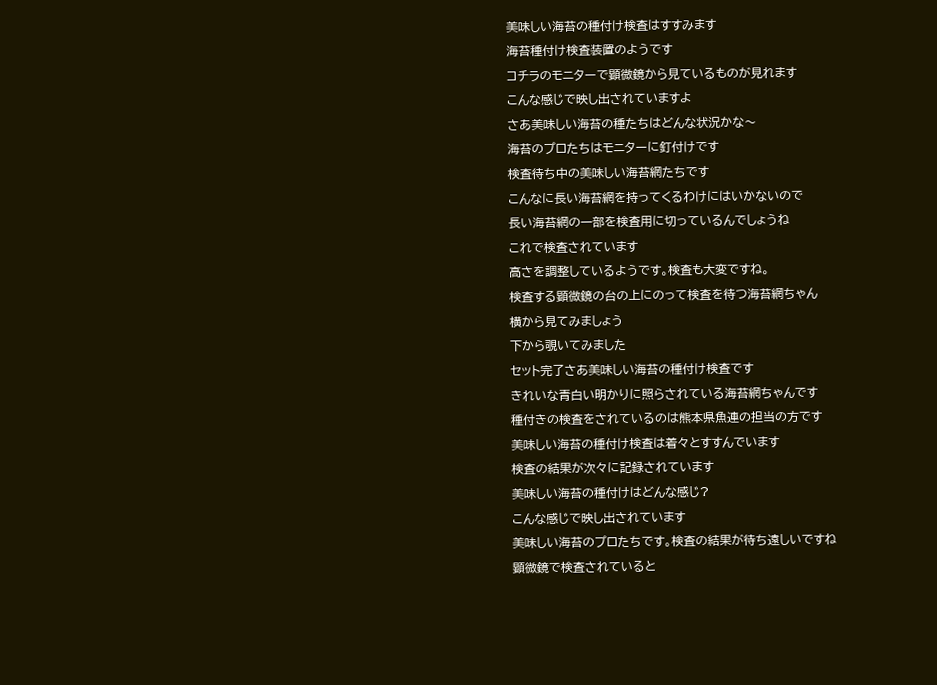美味しい海苔の種付け検査はすすみます
海苔種付け検査装置のようです
コチラのモニターで顕微鏡から見ているものが見れます
こんな感じで映し出されていますよ
さあ美味しい海苔の種たちはどんな状況かな〜
海苔のプロたちはモニターに釘付けです
検査待ち中の美味しい海苔網たちです
こんなに長い海苔網を持ってくるわけにはいかないので
長い海苔網の一部を検査用に切っているんでしょうね
これで検査されています
高さを調整しているようです。検査も大変ですね。
検査する顕微鏡の台の上にのって検査を待つ海苔網ちゃん
横から見てみましょう
下から覗いてみました
セット完了さあ美味しい海苔の種付け検査です
きれいな青白い明かりに照らされている海苔網ちゃんです
種付きの検査をされているのは熊本県魚連の担当の方です
美味しい海苔の種付け検査は着々とすすんでいます
検査の結果が次々に記録されています
美味しい海苔の種付けはどんな感じ?
こんな感じで映し出されています
美味しい海苔のプロたちです。検査の結果が待ち遠しいですね
顕微鏡で検査されていると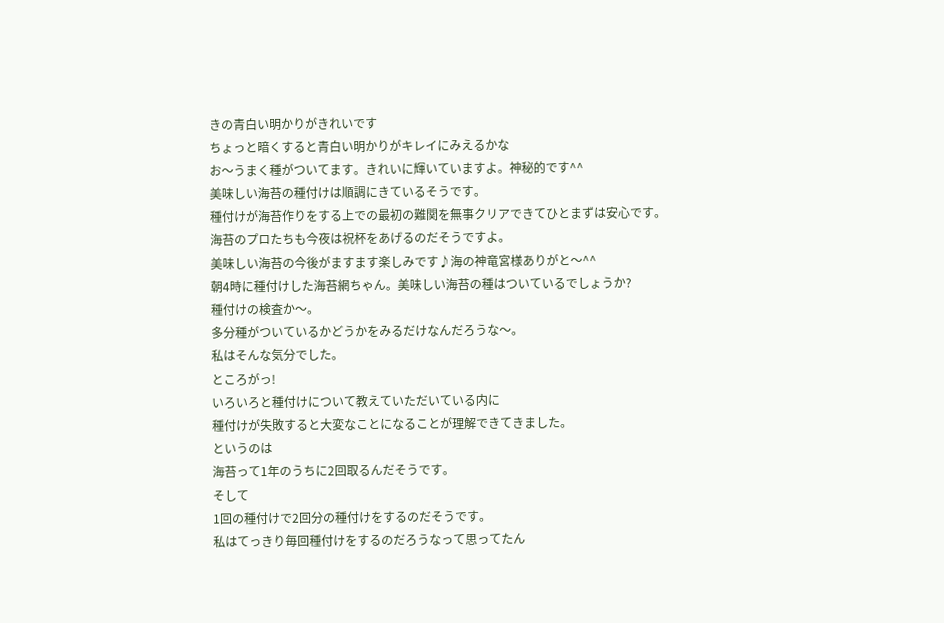きの青白い明かりがきれいです
ちょっと暗くすると青白い明かりがキレイにみえるかな
お〜うまく種がついてます。きれいに輝いていますよ。神秘的です^^
美味しい海苔の種付けは順調にきているそうです。
種付けが海苔作りをする上での最初の難関を無事クリアできてひとまずは安心です。
海苔のプロたちも今夜は祝杯をあげるのだそうですよ。
美味しい海苔の今後がますます楽しみです♪海の神竜宮様ありがと〜^^
朝4時に種付けした海苔網ちゃん。美味しい海苔の種はついているでしょうか?
種付けの検査か〜。
多分種がついているかどうかをみるだけなんだろうな〜。
私はそんな気分でした。
ところがっ!
いろいろと種付けについて教えていただいている内に
種付けが失敗すると大変なことになることが理解できてきました。
というのは
海苔って1年のうちに2回取るんだそうです。
そして
1回の種付けで2回分の種付けをするのだそうです。
私はてっきり毎回種付けをするのだろうなって思ってたん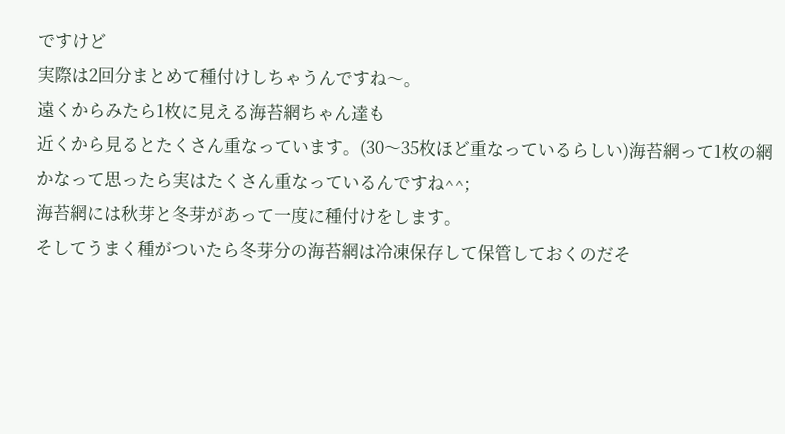ですけど
実際は2回分まとめて種付けしちゃうんですね〜。
遠くからみたら1枚に見える海苔網ちゃん達も
近くから見るとたくさん重なっています。(30〜35枚ほど重なっているらしい)海苔網って1枚の網かなって思ったら実はたくさん重なっているんですね^^;
海苔網には秋芽と冬芽があって一度に種付けをします。
そしてうまく種がついたら冬芽分の海苔網は冷凍保存して保管しておくのだそ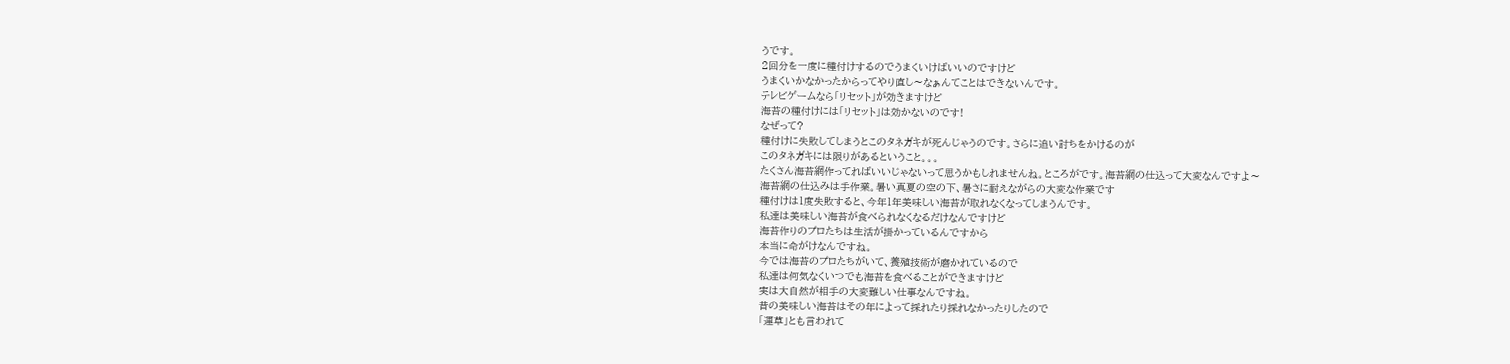うです。
2回分を一度に種付けするのでうまくいけばいいのですけど
うまくいかなかったからってやり直し〜なぁんてことはできないんです。
テレビゲームなら「リセット」が効きますけど
海苔の種付けには「リセット」は効かないのです!
なぜって?
種付けに失敗してしまうとこのタネガキが死んじゃうのです。さらに追い討ちをかけるのが
このタネガキには限りがあるということ。。。
たくさん海苔網作ってればいいじゃないって思うかもしれませんね。ところがです。海苔網の仕込って大変なんですよ〜
海苔網の仕込みは手作業。暑い真夏の空の下、暑さに耐えながらの大変な作業です
種付けは1度失敗すると、今年1年美味しい海苔が取れなくなってしまうんです。
私達は美味しい海苔が食べられなくなるだけなんですけど
海苔作りのプロたちは生活が掛かっているんですから
本当に命がけなんですね。
今では海苔のプロたちがいて、養殖技術が磨かれているので
私達は何気なくいつでも海苔を食べることができますけど
実は大自然が相手の大変難しい仕事なんですね。
昔の美味しい海苔はその年によって採れたり採れなかったりしたので
「運草」とも言われて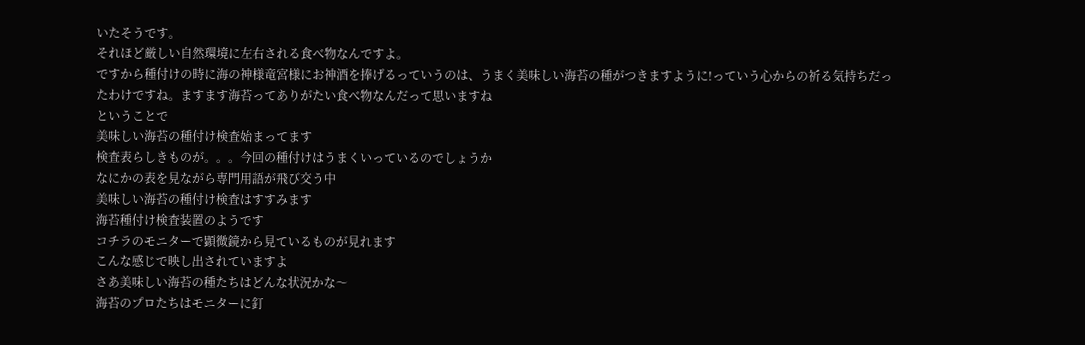いたそうです。
それほど厳しい自然環境に左右される食べ物なんですよ。
ですから種付けの時に海の神様竜宮様にお神酒を捧げるっていうのは、うまく美味しい海苔の種がつきますように!っていう心からの祈る気持ちだったわけですね。ますます海苔ってありがたい食べ物なんだって思いますね
ということで
美味しい海苔の種付け検査始まってます
検査表らしきものが。。。今回の種付けはうまくいっているのでしょうか
なにかの表を見ながら専門用語が飛び交う中
美味しい海苔の種付け検査はすすみます
海苔種付け検査装置のようです
コチラのモニターで顕微鏡から見ているものが見れます
こんな感じで映し出されていますよ
さあ美味しい海苔の種たちはどんな状況かな〜
海苔のプロたちはモニターに釘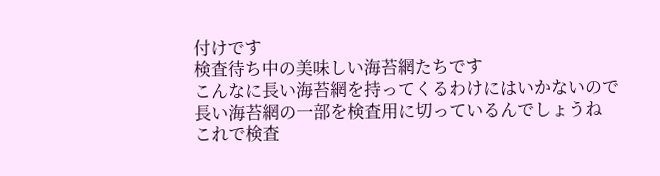付けです
検査待ち中の美味しい海苔網たちです
こんなに長い海苔網を持ってくるわけにはいかないので
長い海苔網の一部を検査用に切っているんでしょうね
これで検査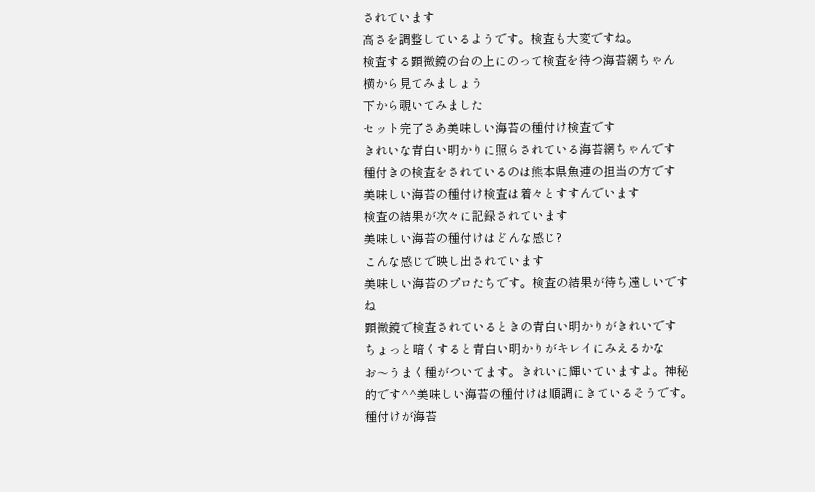されています
高さを調整しているようです。検査も大変ですね。
検査する顕微鏡の台の上にのって検査を待つ海苔網ちゃん
横から見てみましょう
下から覗いてみました
セット完了さあ美味しい海苔の種付け検査です
きれいな青白い明かりに照らされている海苔網ちゃんです
種付きの検査をされているのは熊本県魚連の担当の方です
美味しい海苔の種付け検査は着々とすすんでいます
検査の結果が次々に記録されています
美味しい海苔の種付けはどんな感じ?
こんな感じで映し出されています
美味しい海苔のプロたちです。検査の結果が待ち遠しいですね
顕微鏡で検査されているときの青白い明かりがきれいです
ちょっと暗くすると青白い明かりがキレイにみえるかな
お〜うまく種がついてます。きれいに輝いていますよ。神秘的です^^美味しい海苔の種付けは順調にきているそうです。
種付けが海苔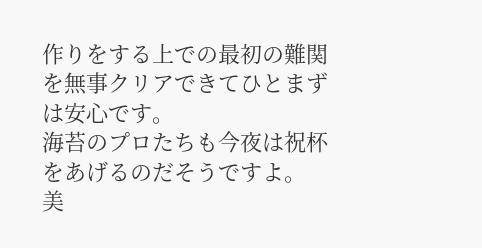作りをする上での最初の難関を無事クリアできてひとまずは安心です。
海苔のプロたちも今夜は祝杯をあげるのだそうですよ。
美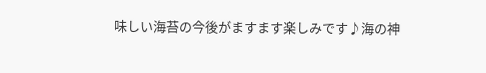味しい海苔の今後がますます楽しみです♪海の神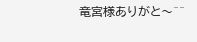竜宮様ありがと〜^^